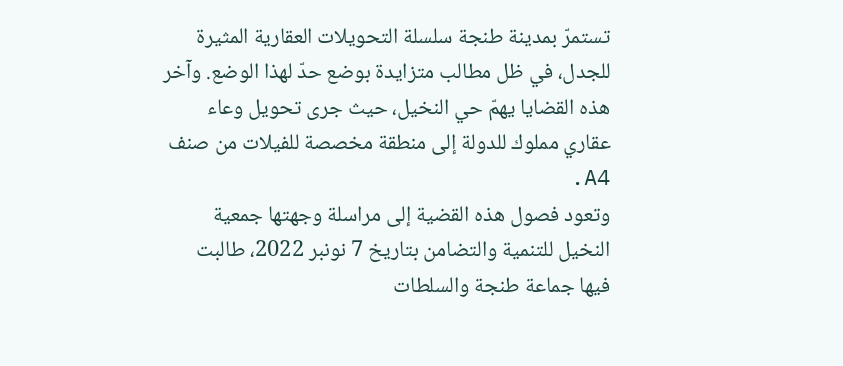تستمرّ بمدينة طنجة سلسلة التحويلات العقارية المثيرة للجدل، في ظل مطالب متزايدة بوضع حدّ لهذا الوضع. وآخر هذه القضايا يهمّ حي النخيل، حيث جرى تحويل وعاء عقاري مملوك للدولة إلى منطقة مخصصة للفيلات من صنف A4.
وتعود فصول هذه القضية إلى مراسلة وجهتها جمعية النخيل للتنمية والتضامن بتاريخ 7 نونبر 2022، طالبت فيها جماعة طنجة والسلطات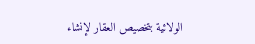الولائية بتخصيص العقار لإنشاء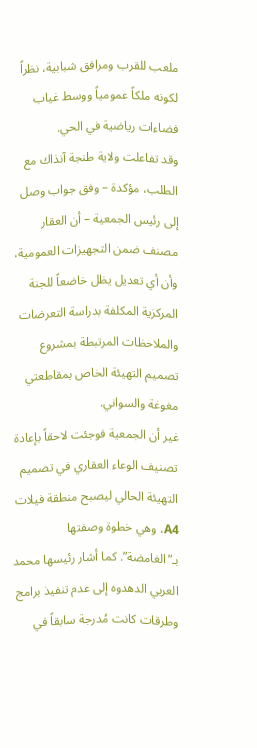ملعب للقرب ومرافق شبابية، نظراً لكونه ملكاً عمومياً ووسط غياب فضاءات رياضية في الحي.
وقد تفاعلت ولاية طنجة آنذاك مع الطلب، مؤكدة – وفق جواب وصل إلى رئيس الجمعية – أن العقار مصنف ضمن التجهيزات العمومية، وأن أي تعديل يظل خاضعاً للجنة المركزية المكلفة بدراسة التعرضات والملاحظات المرتبطة بمشروع تصميم التهيئة الخاص بمقاطعتي مغوغة والسواني.
غير أن الجمعية فوجئت لاحقاً بإعادة تصنيف الوعاء العقاري في تصميم التهيئة الحالي ليصبح منطقة فيلات A4، وهي خطوة وصفتها بـ”الغامضة”. كما أشار رئيسها محمد العربي الدهدوه إلى عدم تنفيذ برامج وطرقات كانت مُدرجة سابقاً في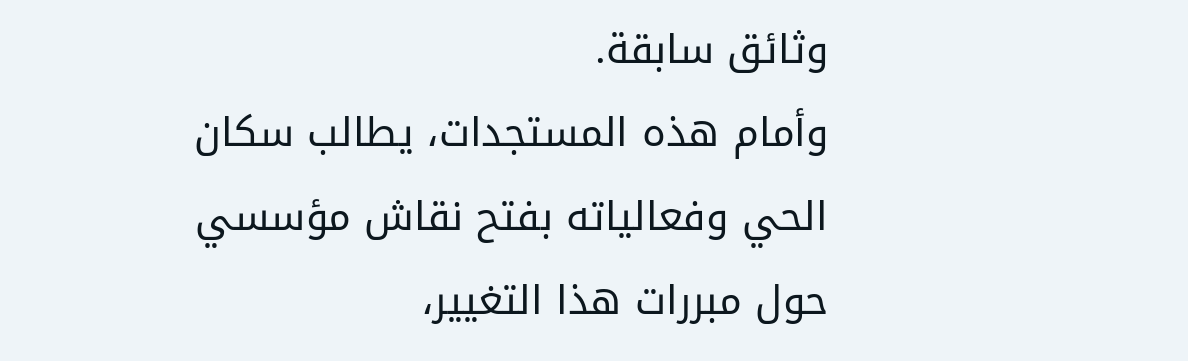وثائق سابقة.
وأمام هذه المستجدات، يطالب سكان الحي وفعالياته بفتح نقاش مؤسسي حول مبررات هذا التغيير،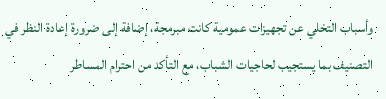وأسباب التخلي عن تجهيزات عمومية كانت مبرمجة، إضافة إلى ضرورة إعادة النظر في التصنيف بما يستجيب لحاجيات الشباب، مع التأكد من احترام المساطر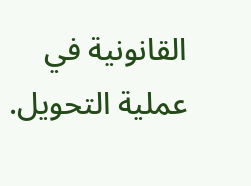القانونية في عملية التحويل.